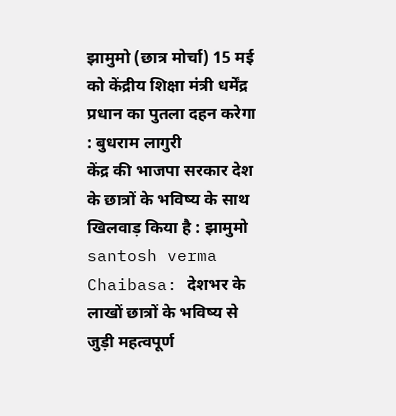झामुमो (छात्र मोर्चा) 15 मई को केंद्रीय शिक्षा मंत्री धर्मेंद्र प्रधान का पुतला दहन करेगा : बुधराम लागुरी
केंद्र की भाजपा सरकार देश के छात्रों के भविष्य के साथ खिलवाड़ किया है : झामुमो
santosh verma
Chaibasa: देशभर के लाखों छात्रों के भविष्य से जुड़ी महत्वपूर्ण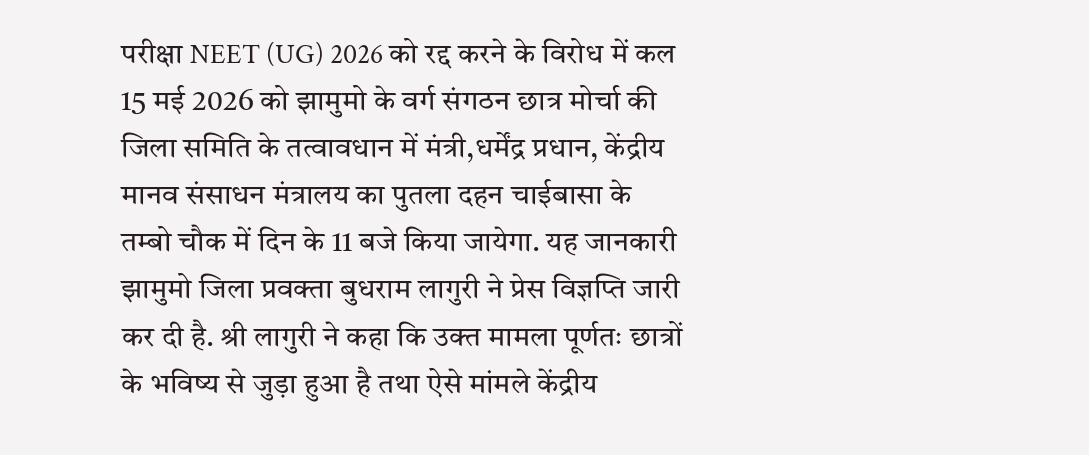परीक्षा NEET (UG) 2026 को रद्द करने के विरोध में कल 15 मई 2026 को झामुमो के वर्ग संगठन छात्र मोर्चा की जिला समिति के तत्वावधान में मंत्री,धर्मेंद्र प्रधान, केंद्रीय मानव संसाधन मंत्रालय का पुतला दहन चाईबासा के तम्बो चौक में दिन के 11 बजे किया जायेगा. यह जानकारी झामुमो जिला प्रवक्ता बुधराम लागुरी ने प्रेस विज्ञप्ति जारी कर दी है. श्री लागुरी ने कहा कि उक्त मामला पूर्णतः छात्रों के भविष्य से जुड़ा हुआ है तथा ऐसे मांमले केंद्रीय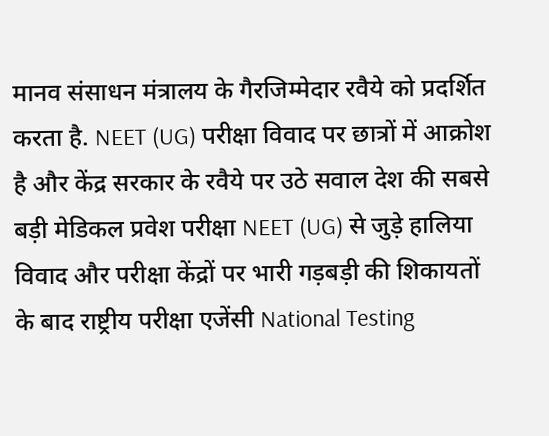मानव संसाधन मंत्रालय के गैरजिम्मेदार रवैये को प्रदर्शित करता है. NEET (UG) परीक्षा विवाद पर छात्रों में आक्रोश है और केंद्र सरकार के रवैये पर उठे सवाल देश की सबसे बड़ी मेडिकल प्रवेश परीक्षा NEET (UG) से जुड़े हालिया विवाद और परीक्षा केंद्रों पर भारी गड़बड़ी की शिकायतों के बाद राष्ट्रीय परीक्षा एजेंसी National Testing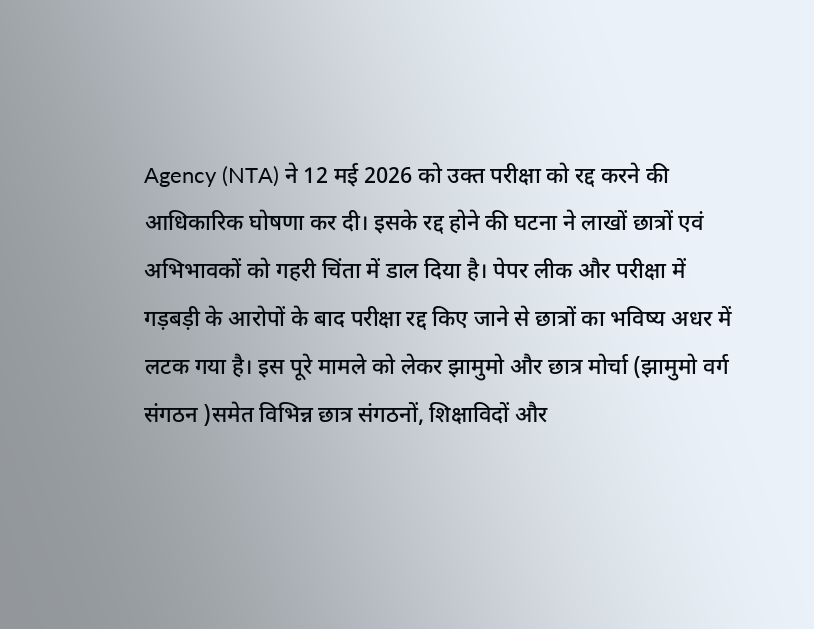Agency (NTA) ने 12 मई 2026 को उक्त परीक्षा को रद्द करने की आधिकारिक घोषणा कर दी। इसके रद्द होने की घटना ने लाखों छात्रों एवं अभिभावकों को गहरी चिंता में डाल दिया है। पेपर लीक और परीक्षा में गड़बड़ी के आरोपों के बाद परीक्षा रद्द किए जाने से छात्रों का भविष्य अधर में लटक गया है। इस पूरे मामले को लेकर झामुमो और छात्र मोर्चा (झामुमो वर्ग संगठन )समेत विभिन्न छात्र संगठनों, शिक्षाविदों और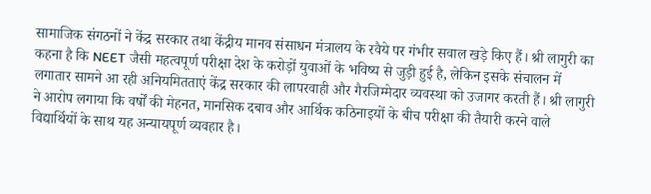सामाजिक संगठनों ने केंद्र सरकार तथा केंद्रीय मानव संसाधन मंत्रालय के रवैये पर गंभीर सवाल खड़े किए हैं। श्री लागुरी का कहना है कि NEET जैसी महत्वपूर्ण परीक्षा देश के करोड़ों युवाओं के भविष्य से जुड़ी हुई है, लेकिन इसके संचालन में लगातार सामने आ रही अनियमितताएं केंद्र सरकार की लापरवाही और गैरजिम्मेदार व्यवस्था को उजागर करती हैं। श्री लागुरी ने आरोप लगाया कि वर्षों की मेहनत, मानसिक दबाव और आर्थिक कठिनाइयों के बीच परीक्षा की तैयारी करने वाले विद्यार्थियों के साथ यह अन्यायपूर्ण व्यवहार है।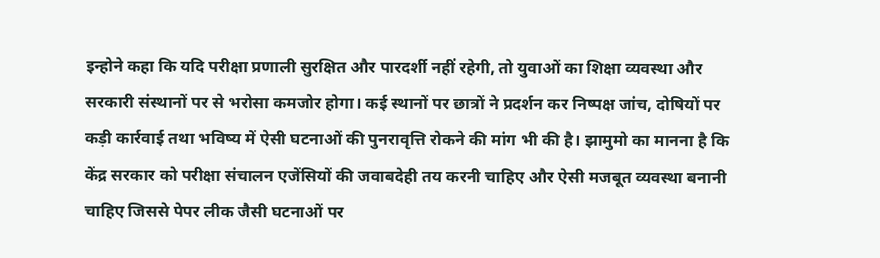इन्होने कहा कि यदि परीक्षा प्रणाली सुरक्षित और पारदर्शी नहीं रहेगी, तो युवाओं का शिक्षा व्यवस्था और सरकारी संस्थानों पर से भरोसा कमजोर होगा। कई स्थानों पर छात्रों ने प्रदर्शन कर निष्पक्ष जांच, दोषियों पर कड़ी कार्रवाई तथा भविष्य में ऐसी घटनाओं की पुनरावृत्ति रोकने की मांग भी की है। झामुमो का मानना है कि केंद्र सरकार को परीक्षा संचालन एजेंसियों की जवाबदेही तय करनी चाहिए और ऐसी मजबूत व्यवस्था बनानी चाहिए जिससे पेपर लीक जैसी घटनाओं पर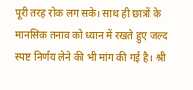पूरी तरह रोक लग सके। साथ ही छात्रों के मानसिक तनाव को ध्यान में रखते हुए जल्द स्पष्ट निर्णय लेने की भी मांग की गई है। श्री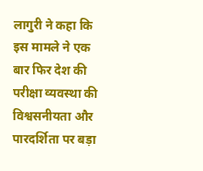लागुरी ने कहा कि इस मामले ने एक बार फिर देश की परीक्षा व्यवस्था की विश्वसनीयता और पारदर्शिता पर बड़ा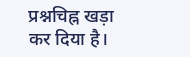प्रश्नचिह्न खड़ा कर दिया है।